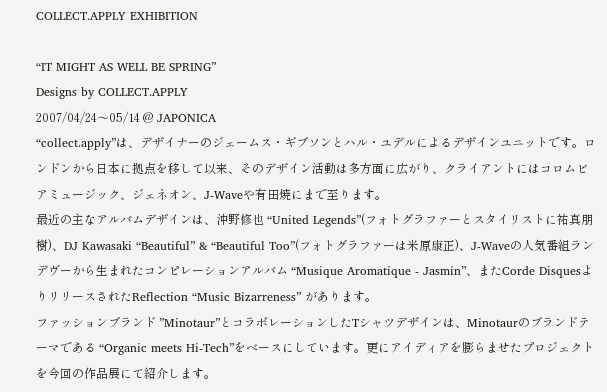COLLECT.APPLY EXHIBITION

“IT MIGHT AS WELL BE SPRING”
Designs by COLLECT.APPLY
2007/04/24〜05/14 @ JAPONICA
“collect.apply”は、デザイナーのジェームス・ギブソンとハル・ユデルによるデザインユニットです。ロンドンから日本に拠点を移して以来、そのデザイン活動は多方面に広がり、クライアントにはコロムビアミュージック、ジェネオン、J-Waveや有田焼にまで至ります。
最近の主なアルバムデザインは、沖野修也 “United Legends”(フォトグラファーとスタイリストに祐真朋樹)、DJ Kawasaki “Beautiful” & “Beautiful Too”(フォトグラファーは米原康正)、J-Waveの人気番組ランデヴーから生まれたコンピレーションアルバム “Musique Aromatique - Jasmin”、またCorde DisquesよりリリースされたReflection “Music Bizarreness” があります。
ファッションブランド ”Minotaur”とコラボレーションしたTシャツデザインは、Minotaurのブランドテーマである “Organic meets Hi-Tech”をベースにしています。更にアイディアを膨らませたプロジェクトを今回の作品展にて紹介します。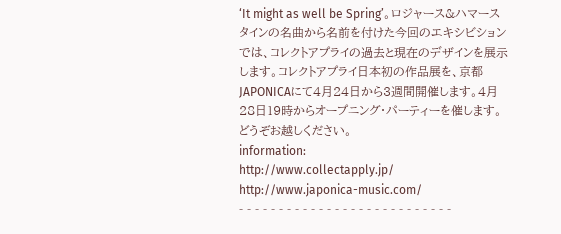‘It might as well be Spring’。ロジャース&ハマースタインの名曲から名前を付けた今回のエキシビションでは、コレクトアプライの過去と現在のデザインを展示します。コレクトアプライ日本初の作品展を、京都 JAPONICAにて4月24日から3週間開催します。4月28日19時からオープニング・パーティーを催します。どうぞお越しください。
information:
http://www.collectapply.jp/
http://www.japonica-music.com/
- - - - - - - - - - - - - - - - - - - - - - - - - - -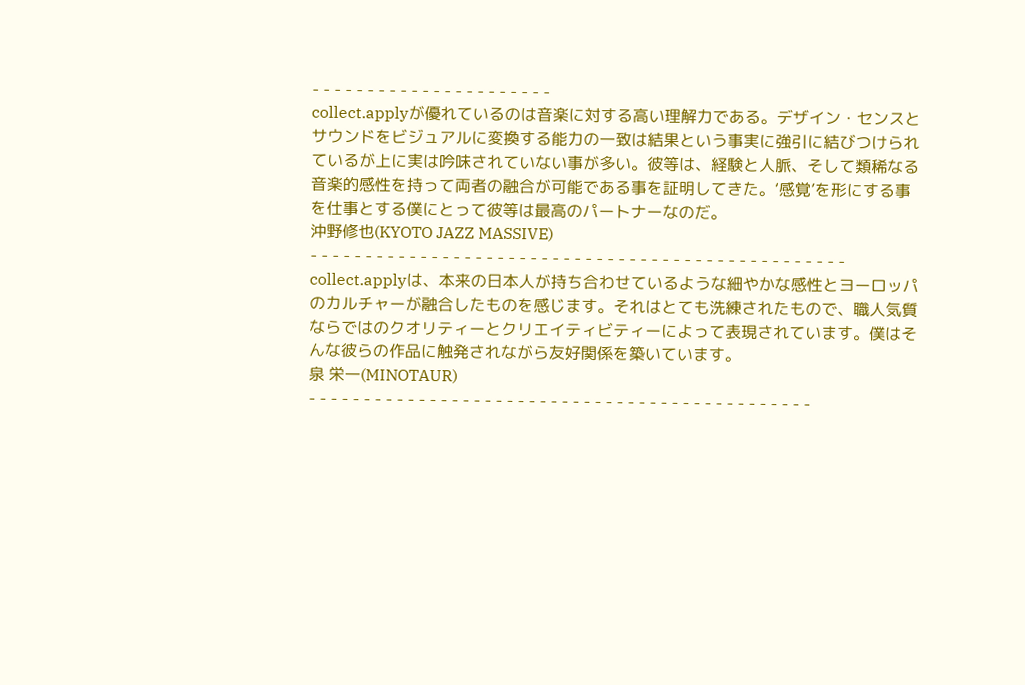- - - - - - - - - - - - - - - - - - - - - -
collect.applyが優れているのは音楽に対する高い理解力である。デザイン・センスとサウンドをビジュアルに変換する能力の一致は結果という事実に強引に結びつけられているが上に実は吟味されていない事が多い。彼等は、経験と人脈、そして類稀なる音楽的感性を持って両者の融合が可能である事を証明してきた。‘感覚’を形にする事を仕事とする僕にとって彼等は最高のパートナーなのだ。
沖野修也(KYOTO JAZZ MASSIVE)
- - - - - - - - - - - - - - - - - - - - - - - - - - - - - - - - - - - - - - - - - - - - - - - - -
collect.applyは、本来の日本人が持ち合わせているような細やかな感性とヨーロッパのカルチャーが融合したものを感じます。それはとても洗練されたもので、職人気質ならではのクオリティーとクリエイティビティーによって表現されています。僕はそんな彼らの作品に触発されながら友好関係を築いています。
泉 栄一(MINOTAUR)
- - - - - - - - - - - - - - - - - - - - - - - - - - - - - - - - - - - - - - - - - - - - - -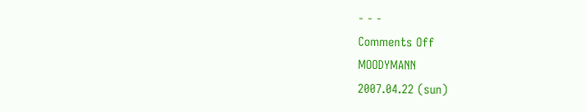- - -
Comments Off
MOODYMANN
2007.04.22 (sun)